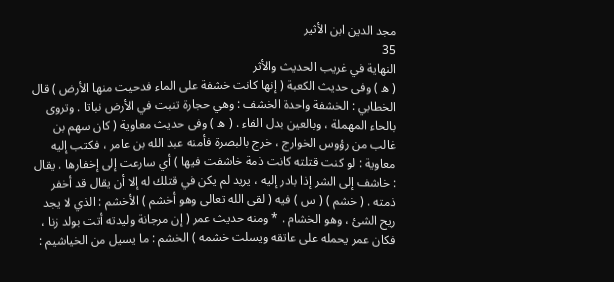مجد الدين ابن الأثير
35
النهاية في غريب الحديث والأثر
( ه ) وفى حديث الكعبة ( إنها كانت خشفة على الماء فدحيت منها الأرض ) قال الخطابي : الخشفة واحدة الخشف : وهي حجارة تنبت في الأرض نباتا . وتروى بالحاء المهملة ، وبالعين بدل الفاء . ( ه ) وفى حديث معاوية ( كان سهم بن غالب من رؤوس الخوارج ، خرج بالبصرة فأمنه عبد الله بن عامر ، فكتب إليه معاوية : لو كنت قتلته كانت ذمة خاشفت فيها ) أي سارعت إلى إخفارها . يقال : خاشف إلى الشر إذا بادر إليه ، يريد لم يكن في قتلك له إلا أن يقال قد أخفر ذمته . ( خشم ) ( س ) فيه ( لقى الله تعالى وهو أخشم ) الأخشم : الذي لا يجد ريح الشئ ، وهو الخشام . * ومنه حديث عمر ( إن مرجانة وليدته أتت بولد زنا ، فكان عمر يحمله على عاتقه ويسلت خشمه ) الخشم : ما يسيل من الخياشيم :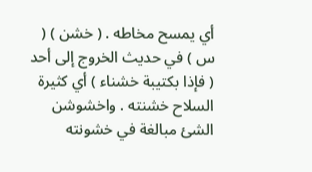أي يمسح مخاطه . ( خشن ) ( س ) في حديث الخروج إلى أحد ( فإذا بكتيبة خشناء ) أي كثيرة السلاح خشنته . واخشوشن الشئ مبالغة في خشونته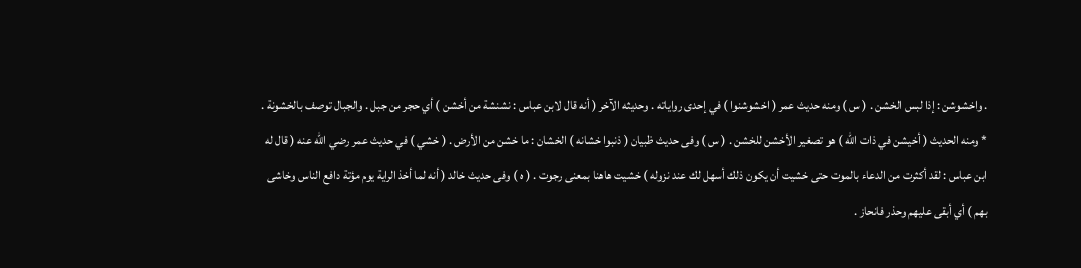. واخشوشن : إذا لبس الخشن . ( س ) ومنه حديث عمر ( اخشوشنوا ) في إحدى رواياته . وحديثه الآخر ( أنه قال لابن عباس : نشنشة من أخشن ) أي حجر من جبل . والجبال توصف بالخشونة . * ومنه الحديث ( أخيشن في ذات الله ) هو تصغير الأخشن للخشن . ( س ) وفى حديث ظبيان ( ذنبوا خشانه ) الخشان : ما خشن من الأرض . ( خشي ) في حديث عمر رضي الله عنه ( قال له ابن عباس : لقد أكثرت من الدعاء بالموت حتى خشيت أن يكون ذلك أسهل لك عند نزوله ) خشيت هاهنا بمعنى رجوت . ( ه ) وفى حديث خالد ( أنه لما أخذ الراية يوم مؤتة دافع الناس وخاشى بهم ) أي أبقى عليهم وحذر فانحاز .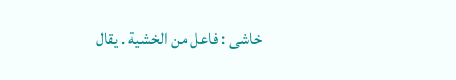خاشى : فاعل من الخشية . يقال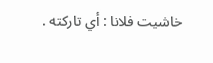خاشيت فلانا : أي تاركته .